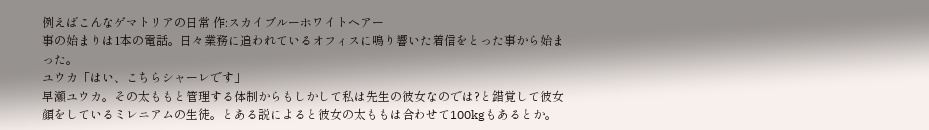例えばこんなゲマトリアの日常 作:スカイブルーホワイトヘアー
事の始まりは1本の電話。日々業務に追われているオフィスに鳴り響いた着信をとった事から始まった。
ユウカ「はい、こちらシャーレです」
早瀬ユウカ。その太ももと管理する体制からもしかして私は先生の彼女なのでは?と錯覚して彼女顔をしているミレニアムの生徒。とある説によると彼女の太ももは合わせて100kgもあるとか。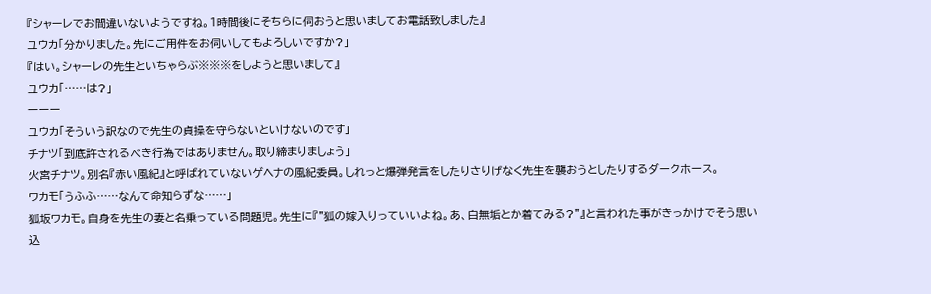『シャーレでお間違いないようですね。1時間後にそちらに伺おうと思いましてお電話致しました』
ユウカ「分かりました。先にご用件をお伺いしてもよろしいですか?」
『はい。シャーレの先生といちゃらぶ※※※をしようと思いまして』
ユウカ「……は?」
ーーー
ユウカ「そういう訳なので先生の貞操を守らないといけないのです」
チナツ「到底許されるべき行為ではありません。取り締まりましょう」
火宮チナツ。別名『赤い風紀』と呼ばれていないゲヘナの風紀委員。しれっと爆弾発言をしたりさりげなく先生を襲おうとしたりするダークホース。
ワカモ「うふふ……なんて命知らずな……」
狐坂ワカモ。自身を先生の妻と名乗っている問題児。先生に『"狐の嫁入りっていいよね。あ、白無垢とか着てみる?"』と言われた事がきっかけでそう思い込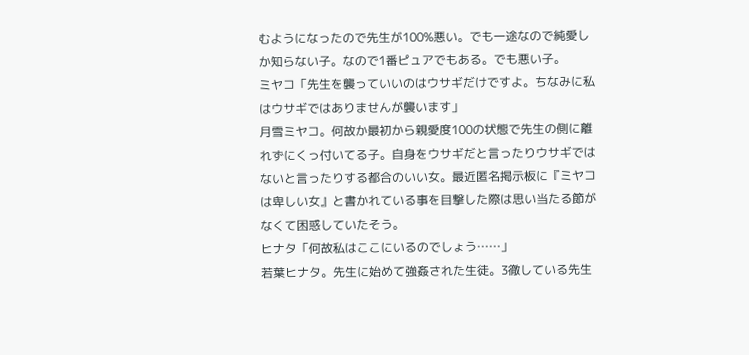むようになったので先生が100%悪い。でも一途なので純愛しか知らない子。なので1番ピュアでもある。でも悪い子。
ミヤコ「先生を襲っていいのはウサギだけですよ。ちなみに私はウサギではありませんが襲います」
月雪ミヤコ。何故か最初から親愛度100の状態で先生の側に離れずにくっ付いてる子。自身をウサギだと言ったりウサギではないと言ったりする都合のいい女。最近匿名掲示板に『ミヤコは卑しい女』と書かれている事を目撃した際は思い当たる節がなくて困惑していたそう。
ヒナタ「何故私はここにいるのでしょう……」
若葉ヒナタ。先生に始めて強姦された生徒。3徹している先生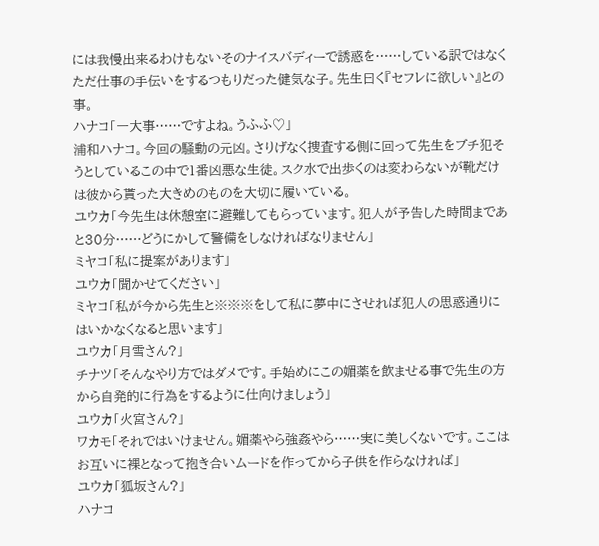には我慢出来るわけもないそのナイスバディーで誘惑を……している訳ではなくただ仕事の手伝いをするつもりだった健気な子。先生曰く『セフレに欲しい』との事。
ハナコ「一大事……ですよね。うふふ♡」
浦和ハナコ。今回の騒動の元凶。さりげなく捜査する側に回って先生をブチ犯そうとしているこの中で1番凶悪な生徒。スク水で出歩くのは変わらないが靴だけは彼から貰った大きめのものを大切に履いている。
ユウカ「今先生は休憩室に避難してもらっています。犯人が予告した時間まであと30分……どうにかして警備をしなければなりません」
ミヤコ「私に提案があります」
ユウカ「聞かせてください」
ミヤコ「私が今から先生と※※※をして私に夢中にさせれば犯人の思惑通りにはいかなくなると思います」
ユウカ「月雪さん?」
チナツ「そんなやり方ではダメです。手始めにこの媚薬を飲ませる事で先生の方から自発的に行為をするように仕向けましょう」
ユウカ「火宮さん?」
ワカモ「それではいけません。媚薬やら強姦やら……実に美しくないです。ここはお互いに裸となって抱き合いムードを作ってから子供を作らなければ」
ユウカ「狐坂さん?」
ハナコ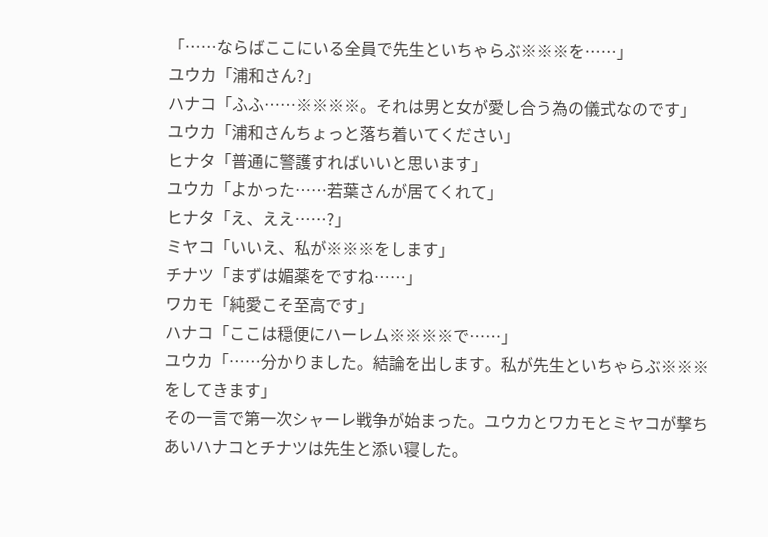「……ならばここにいる全員で先生といちゃらぶ※※※を……」
ユウカ「浦和さん?」
ハナコ「ふふ……※※※※。それは男と女が愛し合う為の儀式なのです」
ユウカ「浦和さんちょっと落ち着いてください」
ヒナタ「普通に警護すればいいと思います」
ユウカ「よかった……若葉さんが居てくれて」
ヒナタ「え、ええ……?」
ミヤコ「いいえ、私が※※※をします」
チナツ「まずは媚薬をですね……」
ワカモ「純愛こそ至高です」
ハナコ「ここは穏便にハーレム※※※※で……」
ユウカ「……分かりました。結論を出します。私が先生といちゃらぶ※※※をしてきます」
その一言で第一次シャーレ戦争が始まった。ユウカとワカモとミヤコが撃ちあいハナコとチナツは先生と添い寝した。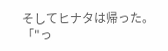そしてヒナタは帰った。
「"っ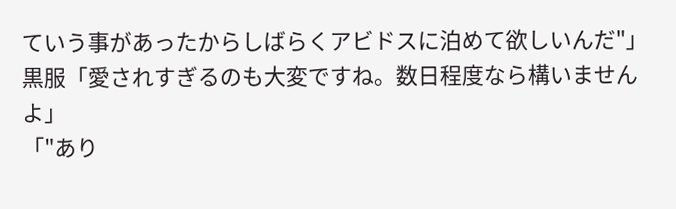ていう事があったからしばらくアビドスに泊めて欲しいんだ"」
黒服「愛されすぎるのも大変ですね。数日程度なら構いませんよ」
「"あり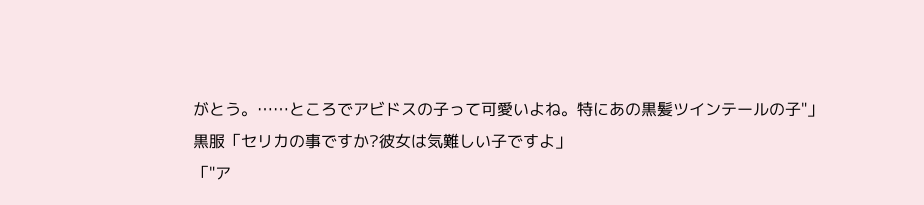がとう。……ところでアビドスの子って可愛いよね。特にあの黒髪ツインテールの子"」
黒服「セリカの事ですか?彼女は気難しい子ですよ」
「"ア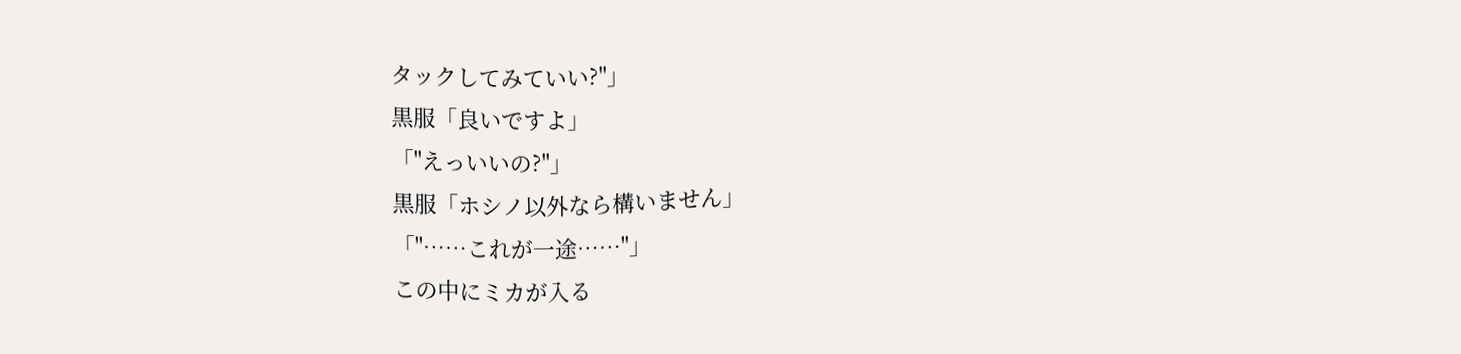タックしてみていい?"」
黒服「良いですよ」
「"えっいいの?"」
黒服「ホシノ以外なら構いません」
「"……これが一途……"」
この中にミカが入る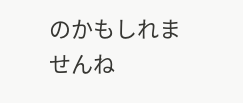のかもしれませんね